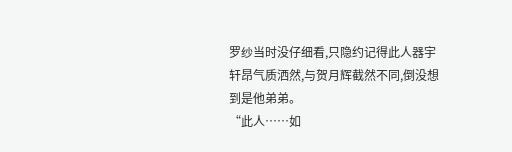罗纱当时没仔细看,只隐约记得此人器宇轩昂气质洒然,与贺月辉截然不同,倒没想到是他弟弟。
“此人……如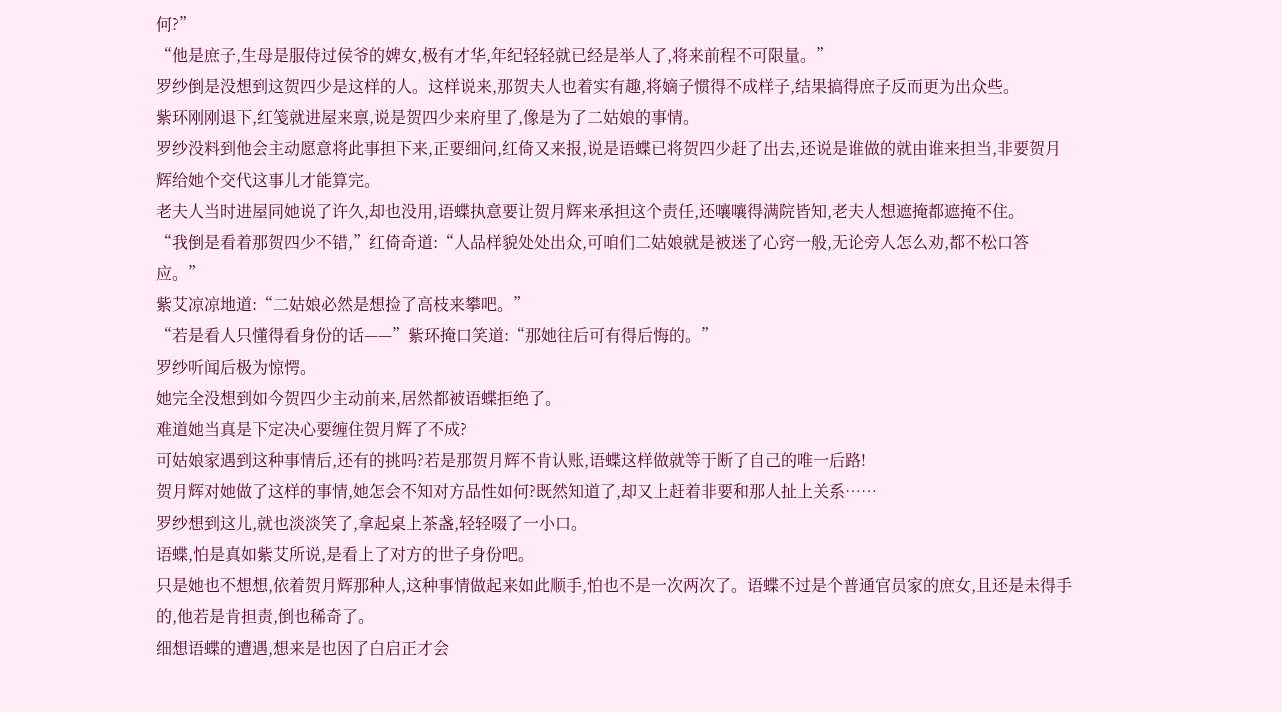何?”
“他是庶子,生母是服侍过侯爷的婢女,极有才华,年纪轻轻就已经是举人了,将来前程不可限量。”
罗纱倒是没想到这贺四少是这样的人。这样说来,那贺夫人也着实有趣,将嫡子惯得不成样子,结果搞得庶子反而更为出众些。
紫环刚刚退下,红笺就进屋来禀,说是贺四少来府里了,像是为了二姑娘的事情。
罗纱没料到他会主动愿意将此事担下来,正要细问,红倚又来报,说是语蝶已将贺四少赶了出去,还说是谁做的就由谁来担当,非要贺月辉给她个交代这事儿才能算完。
老夫人当时进屋同她说了许久,却也没用,语蝶执意要让贺月辉来承担这个责任,还嚷嚷得满院皆知,老夫人想遮掩都遮掩不住。
“我倒是看着那贺四少不错,”红倚奇道:“人品样貌处处出众,可咱们二姑娘就是被迷了心窍一般,无论旁人怎么劝,都不松口答应。”
紫艾凉凉地道:“二姑娘必然是想捡了高枝来攀吧。”
“若是看人只懂得看身份的话——”紫环掩口笑道:“那她往后可有得后悔的。”
罗纱听闻后极为惊愕。
她完全没想到如今贺四少主动前来,居然都被语蝶拒绝了。
难道她当真是下定决心要缠住贺月辉了不成?
可姑娘家遇到这种事情后,还有的挑吗?若是那贺月辉不肯认账,语蝶这样做就等于断了自己的唯一后路!
贺月辉对她做了这样的事情,她怎会不知对方品性如何?既然知道了,却又上赶着非要和那人扯上关系……
罗纱想到这儿,就也淡淡笑了,拿起桌上茶盏,轻轻啜了一小口。
语蝶,怕是真如紫艾所说,是看上了对方的世子身份吧。
只是她也不想想,依着贺月辉那种人,这种事情做起来如此顺手,怕也不是一次两次了。语蝶不过是个普通官员家的庶女,且还是未得手的,他若是肯担责,倒也稀奇了。
细想语蝶的遭遇,想来是也因了白启正才会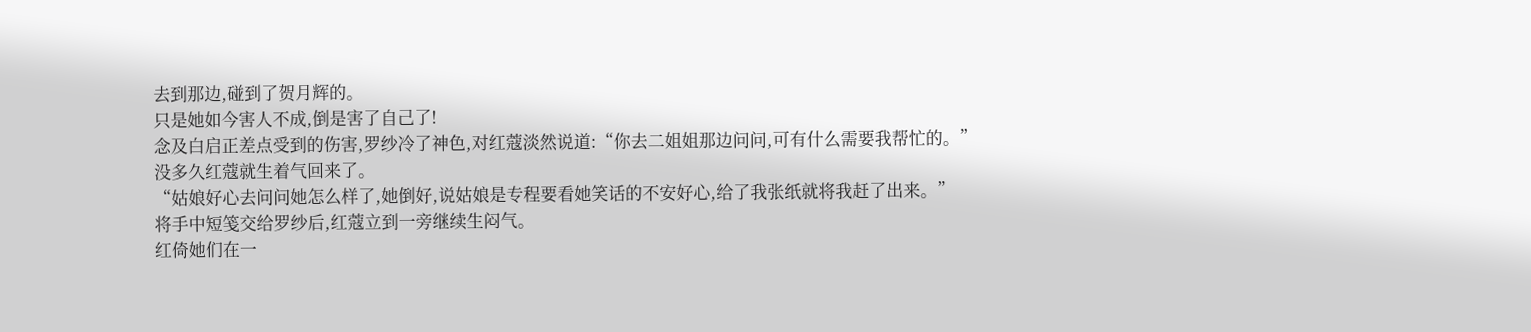去到那边,碰到了贺月辉的。
只是她如今害人不成,倒是害了自己了!
念及白启正差点受到的伤害,罗纱冷了神色,对红蔻淡然说道:“你去二姐姐那边问问,可有什么需要我帮忙的。”
没多久红蔻就生着气回来了。
“姑娘好心去问问她怎么样了,她倒好,说姑娘是专程要看她笑话的不安好心,给了我张纸就将我赶了出来。”
将手中短笺交给罗纱后,红蔻立到一旁继续生闷气。
红倚她们在一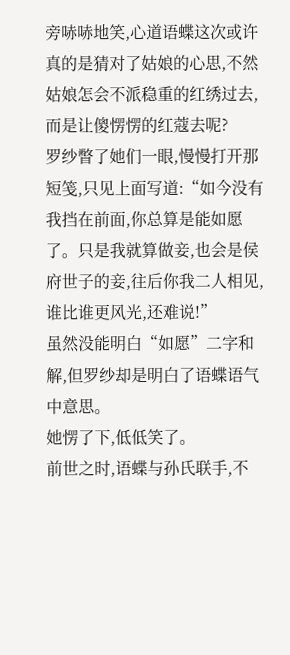旁哧哧地笑,心道语蝶这次或许真的是猜对了姑娘的心思,不然姑娘怎会不派稳重的红绣过去,而是让傻愣愣的红蔻去呢?
罗纱瞥了她们一眼,慢慢打开那短笺,只见上面写道:“如今没有我挡在前面,你总算是能如愿了。只是我就算做妾,也会是侯府世子的妾,往后你我二人相见,谁比谁更风光,还难说!”
虽然没能明白“如愿”二字和解,但罗纱却是明白了语蝶语气中意思。
她愣了下,低低笑了。
前世之时,语蝶与孙氏联手,不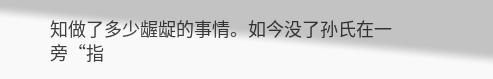知做了多少龌龊的事情。如今没了孙氏在一旁“指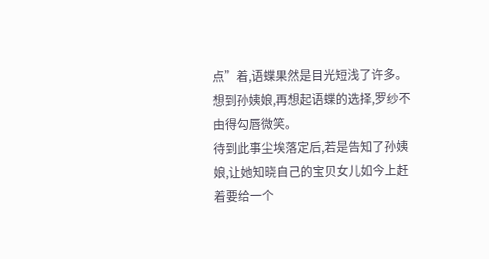点”着,语蝶果然是目光短浅了许多。
想到孙姨娘,再想起语蝶的选择,罗纱不由得勾唇微笑。
待到此事尘埃落定后,若是告知了孙姨娘,让她知晓自己的宝贝女儿如今上赶着要给一个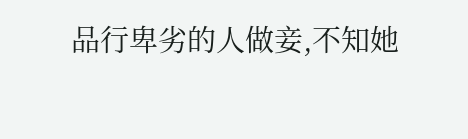品行卑劣的人做妾,不知她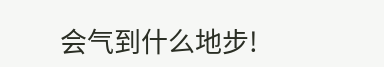会气到什么地步!